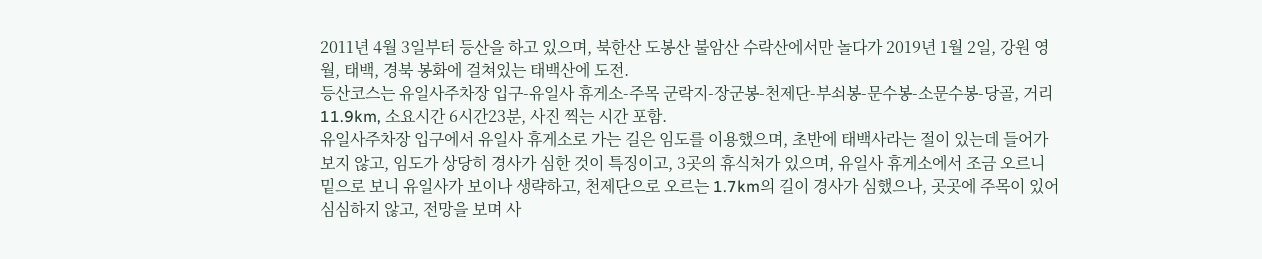2011년 4월 3일부터 등산을 하고 있으며, 북한산 도봉산 불암산 수락산에서만 놀다가 2019년 1월 2일, 강원 영월, 태백, 경북 봉화에 걸쳐있는 태백산에 도전.
등산코스는 유일사주차장 입구-유일사 휴게소-주목 군락지-장군봉-천제단-부쇠봉-문수봉-소문수봉-당골, 거리 11.9km, 소요시간 6시간23분, 사진 찍는 시간 포함.
유일사주차장 입구에서 유일사 휴게소로 가는 길은 임도를 이용했으며, 초반에 태백사라는 절이 있는데 들어가 보지 않고, 임도가 상당히 경사가 심한 것이 특징이고, 3곳의 휴식처가 있으며, 유일사 휴게소에서 조금 오르니 밑으로 보니 유일사가 보이나 생략하고, 천제단으로 오르는 1.7km의 길이 경사가 심했으나, 곳곳에 주목이 있어 심심하지 않고, 전망을 보며 사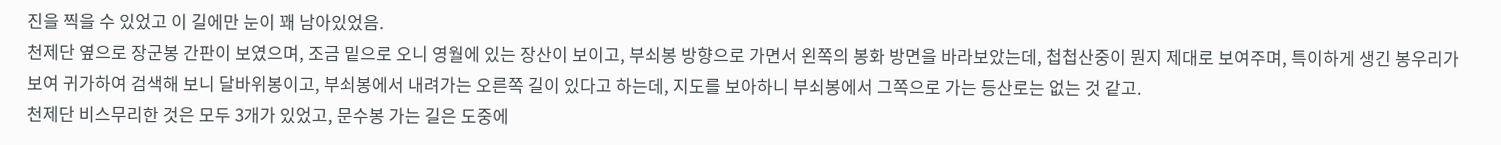진을 찍을 수 있었고 이 길에만 눈이 꽤 남아있었음.
천제단 옆으로 장군봉 간판이 보였으며, 조금 밑으로 오니 영월에 있는 장산이 보이고, 부쇠봉 방향으로 가면서 왼쪽의 봉화 방면을 바라보았는데, 첩첩산중이 뭔지 제대로 보여주며, 특이하게 생긴 봉우리가 보여 귀가하여 검색해 보니 달바위봉이고, 부쇠봉에서 내려가는 오른쪽 길이 있다고 하는데, 지도를 보아하니 부쇠봉에서 그쪽으로 가는 등산로는 없는 것 같고.
천제단 비스무리한 것은 모두 3개가 있었고, 문수봉 가는 길은 도중에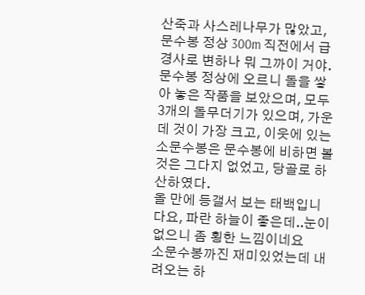산죽과 사스레나무가 많았고, 문수봉 정상 300m 직전에서 급경사로 변하나 뭐 그까이 거야. 문수봉 정상에 오르니 돌을 쌓아 놓은 작품을 보았으며, 모두 3개의 돌무더기가 있으며, 가운데 것이 가장 크고, 이웃에 있는 소문수봉은 문수봉에 비하면 볼 것은 그다지 없었고, 당골로 하산하였다.
올 만에 등갤서 보는 태백입니다요, 파란 하늘이 좋은데..눈이 없으니 좀 횡한 느낌이네요
소문수봉까진 재미있었는데 내려오는 하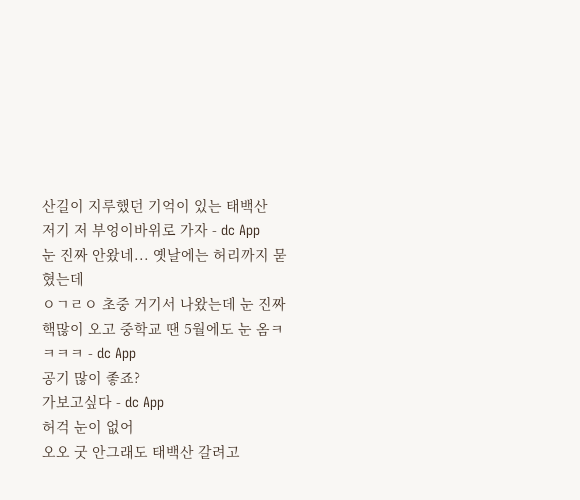산길이 지루했던 기억이 있는 태백산
저기 저 부엉이바위로 가자 - dc App
눈 진짜 안왔네... 옛날에는 허리까지 묻혔는데
ㅇㄱㄹㅇ 초중 거기서 나왔는데 눈 진짜 핵많이 오고 중학교 땐 5월에도 눈 옴ㅋㅋㅋㅋ - dc App
공기 많이 좋죠?
가보고싶다 - dc App
허걱 눈이 없어
오오 굿 안그래도 태백산 갈려고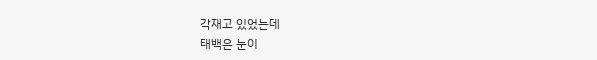각재고 있었는데
태백은 눈이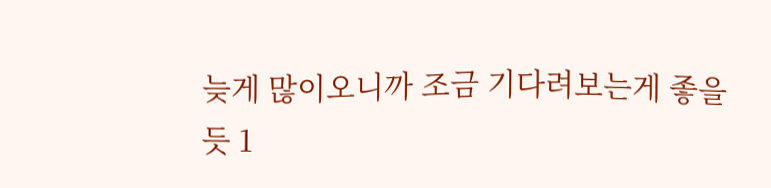늦게 많이오니까 조금 기다려보는게 좋을듯 1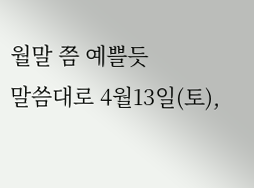월말 쯤 예쁠듯
말씀대로 4월13일(토),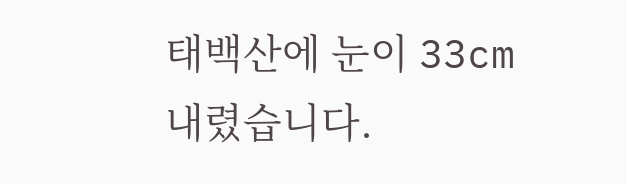태백산에 눈이 33cm 내렸습니다.